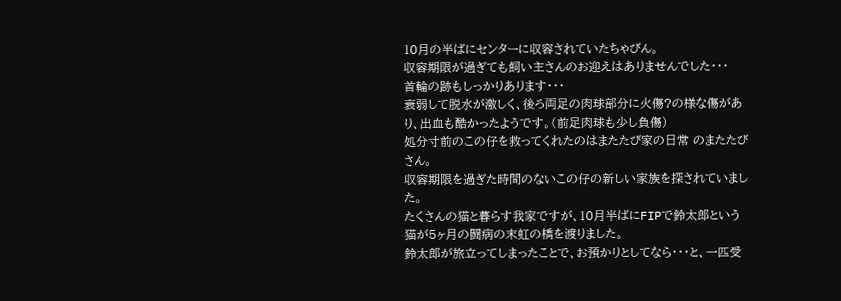10月の半ばにセンターに収容されていたちゃびん。
収容期限が過ぎても飼い主さんのお迎えはありませんでした・・・
首輪の跡もしっかりあります・・・
衰弱して脱水が激しく、後ろ両足の肉球部分に火傷?の様な傷があり、出血も酷かったようです。(前足肉球も少し負傷)
処分寸前のこの仔を救ってくれたのはまたたび家の日常 のまたたびさん。
収容期限を過ぎた時間のないこの仔の新しい家族を探されていました。
たくさんの猫と暮らす我家ですが、10月半ばにFIPで鈴太郎という猫が5ヶ月の闘病の末虹の橋を渡りました。
鈴太郎が旅立ってしまったことで、お預かりとしてなら・・・と、一匹受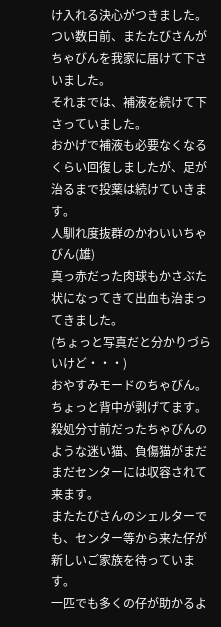け入れる決心がつきました。
つい数日前、またたびさんがちゃびんを我家に届けて下さいました。
それまでは、補液を続けて下さっていました。
おかげで補液も必要なくなるくらい回復しましたが、足が治るまで投薬は続けていきます。
人馴れ度抜群のかわいいちゃびん(雄)
真っ赤だった肉球もかさぶた状になってきて出血も治まってきました。
(ちょっと写真だと分かりづらいけど・・・)
おやすみモードのちゃびん。ちょっと背中が剥げてます。
殺処分寸前だったちゃびんのような迷い猫、負傷猫がまだまだセンターには収容されて来ます。
またたびさんのシェルターでも、センター等から来た仔が新しいご家族を待っています。
一匹でも多くの仔が助かるよ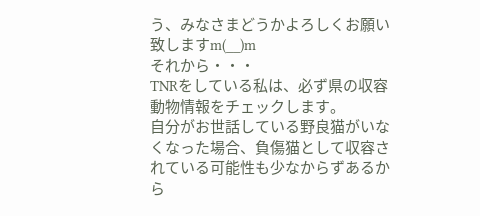う、みなさまどうかよろしくお願い致しますm(__)m
それから・・・
TNRをしている私は、必ず県の収容動物情報をチェックします。
自分がお世話している野良猫がいなくなった場合、負傷猫として収容されている可能性も少なからずあるから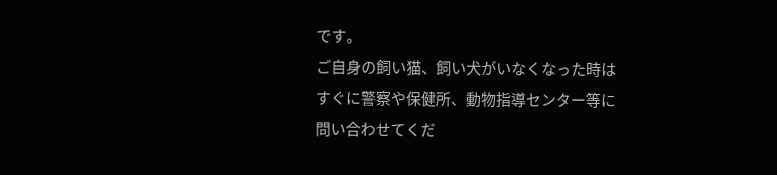です。
ご自身の飼い猫、飼い犬がいなくなった時はすぐに警察や保健所、動物指導センター等に問い合わせてくだ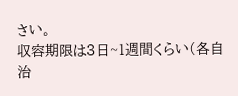さい。
収容期限は3日~1週間くらい(各自治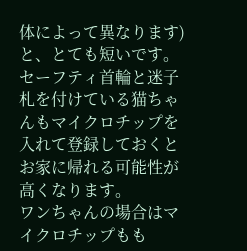体によって異なります)と、とても短いです。
セーフティ首輪と迷子札を付けている猫ちゃんもマイクロチップを入れて登録しておくとお家に帰れる可能性が高くなります。
ワンちゃんの場合はマイクロチップもも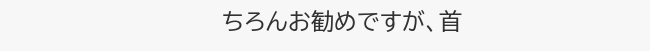ちろんお勧めですが、首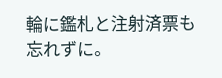輪に鑑札と注射済票も忘れずに。